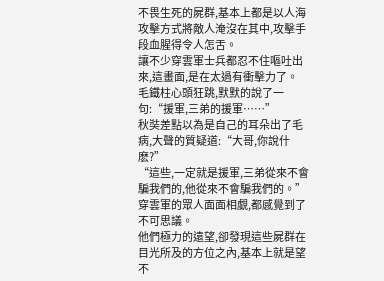不畏生死的屍群,基本上都是以人海攻擊方式將敵人淹沒在其中,攻擊手段血腥得令人怎舌。
讓不少穿雲軍士兵都忍不住嘔吐出來,這畫面,是在太過有衝擊力了。
毛鐵柱心頭狂跳,默默的說了一句:“援軍,三弟的援軍……”
秋奘差點以為是自己的耳朵出了毛病,大聲的質疑道:“大哥,你說什麽?”
“這些,一定就是援軍,三弟從來不會騙我們的,他從來不會騙我們的。”
穿雲軍的眾人面面相覷,都感覺到了不可思議。
他們極力的遠望,卻發現這些屍群在目光所及的方位之內,基本上就是望不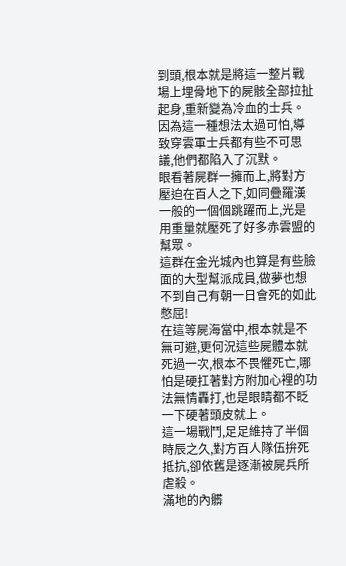到頭,根本就是將這一整片戰場上埋骨地下的屍骸全部拉扯起身,重新變為冷血的士兵。
因為這一種想法太過可怕,導致穿雲軍士兵都有些不可思議,他們都陷入了沉默。
眼看著屍群一擁而上,將對方壓迫在百人之下,如同疊羅漢一般的一個個跳躍而上,光是用重量就壓死了好多赤雲盟的幫眾。
這群在金光城內也算是有些臉面的大型幫派成員,做夢也想不到自己有朝一日會死的如此憋屈!
在這等屍海當中,根本就是不無可避,更何況這些屍體本就死過一次,根本不畏懼死亡,哪怕是硬扛著對方附加心裡的功法無情轟打,也是眼睛都不眨一下硬著頭皮就上。
這一場戰鬥,足足維持了半個時辰之久,對方百人隊伍拚死抵抗,卻依舊是逐漸被屍兵所虐殺。
滿地的內髒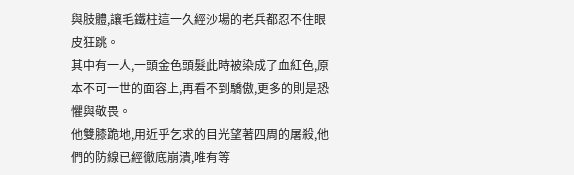與肢體,讓毛鐵柱這一久經沙場的老兵都忍不住眼皮狂跳。
其中有一人,一頭金色頭髮此時被染成了血紅色,原本不可一世的面容上,再看不到驕傲,更多的則是恐懼與敬畏。
他雙膝跪地,用近乎乞求的目光望著四周的屠殺,他們的防線已經徹底崩潰,唯有等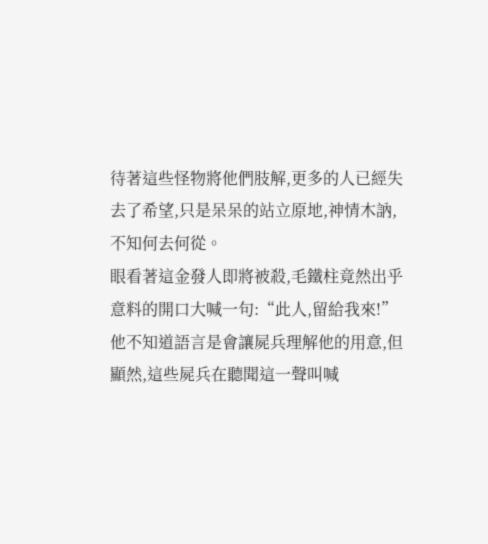待著這些怪物將他們肢解,更多的人已經失去了希望,只是呆呆的站立原地,神情木訥,不知何去何從。
眼看著這金發人即將被殺,毛鐵柱竟然出乎意料的開口大喊一句:“此人,留給我來!”
他不知道語言是會讓屍兵理解他的用意,但顯然,這些屍兵在聽聞這一聲叫喊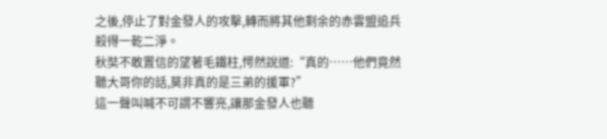之後,停止了對金發人的攻擊,轉而將其他剩余的赤雲盟追兵殺得一乾二淨。
秋奘不敢置信的望著毛鐵柱,愕然說道:“真的……他們竟然聽大哥你的話,莫非真的是三弟的援軍?”
這一聲叫喊不可謂不響亮,讓那金發人也聽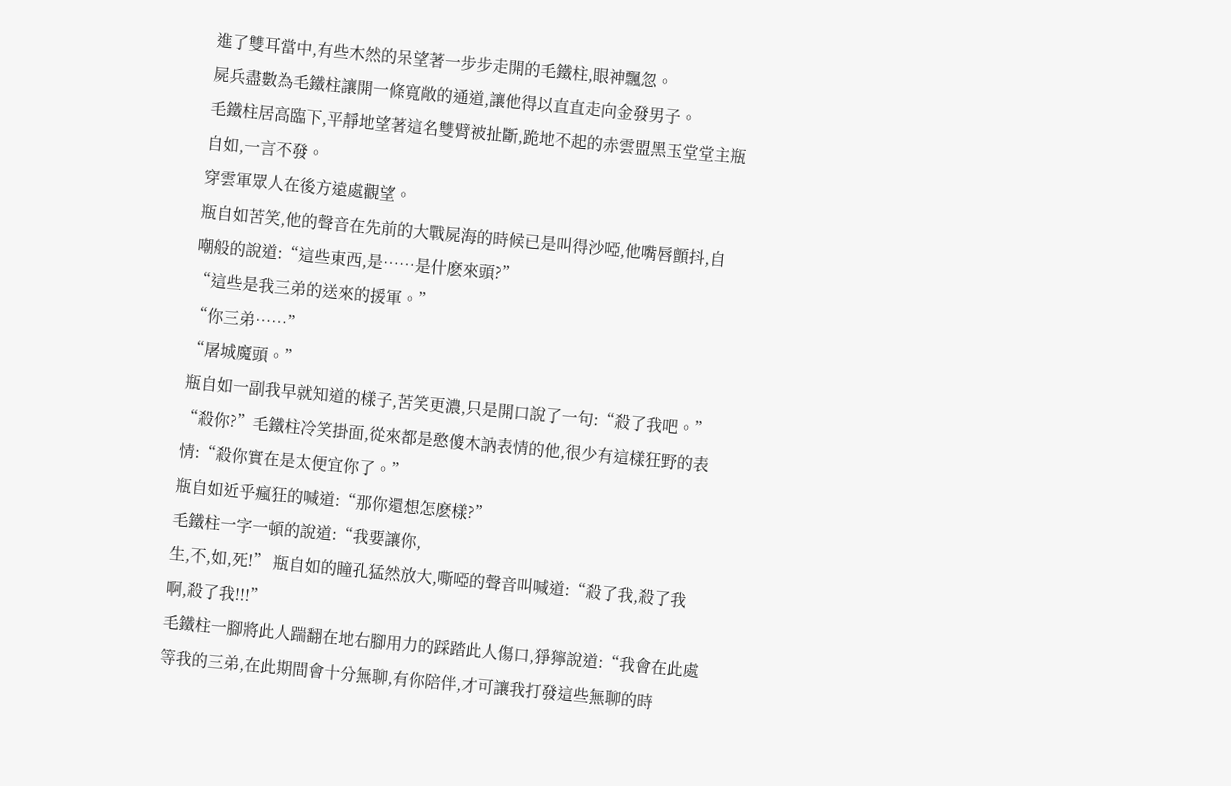進了雙耳當中,有些木然的呆望著一步步走開的毛鐵柱,眼神飄忽。
屍兵盡數為毛鐵柱讓開一條寬敞的通道,讓他得以直直走向金發男子。
毛鐵柱居高臨下,平靜地望著這名雙臂被扯斷,跪地不起的赤雲盟黑玉堂堂主瓶自如,一言不發。
穿雲軍眾人在後方遠處觀望。
瓶自如苦笑,他的聲音在先前的大戰屍海的時候已是叫得沙啞,他嘴唇顫抖,自嘲般的說道:“這些東西,是……是什麽來頭?”
“這些是我三弟的送來的援軍。”
“你三弟……”
“屠城魔頭。”
瓶自如一副我早就知道的樣子,苦笑更濃,只是開口說了一句:“殺了我吧。”
“殺你?”毛鐵柱冷笑掛面,從來都是憨傻木訥表情的他,很少有這樣狂野的表情:“殺你實在是太便宜你了。”
瓶自如近乎瘋狂的喊道:“那你還想怎麽樣?”
毛鐵柱一字一頓的說道:“我要讓你,
生,不,如,死!” 瓶自如的瞳孔猛然放大,嘶啞的聲音叫喊道:“殺了我,殺了我啊,殺了我!!!”
毛鐵柱一腳將此人踹翻在地右腳用力的踩踏此人傷口,猙獰說道:“我會在此處等我的三弟,在此期間會十分無聊,有你陪伴,才可讓我打發這些無聊的時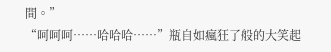間。”
“呵呵呵……哈哈哈……”瓶自如瘋狂了般的大笑起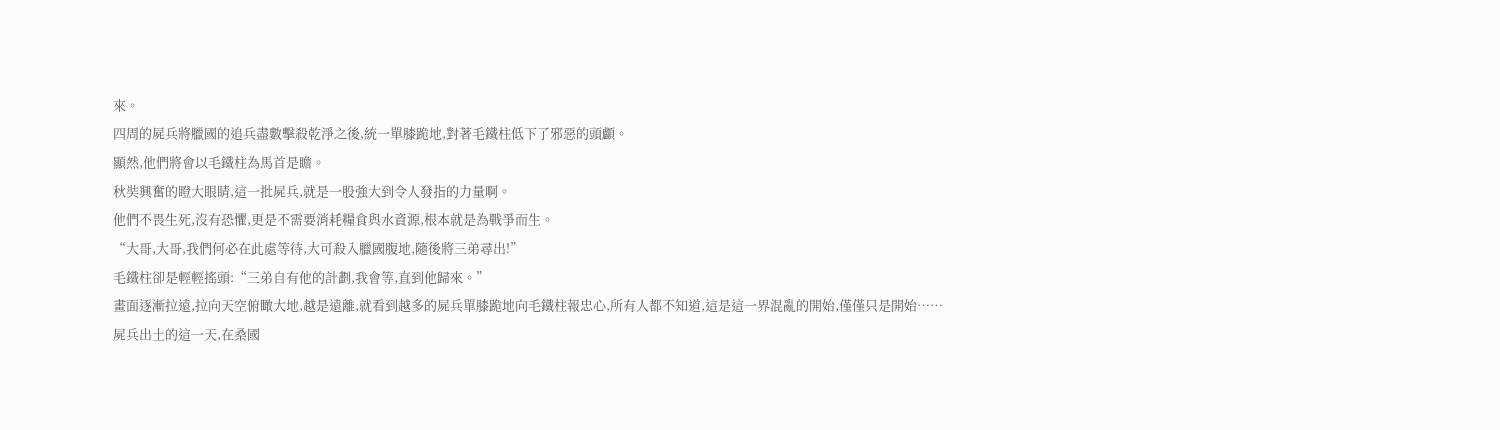來。
四周的屍兵將臘國的追兵盡數擊殺乾淨之後,統一單膝跪地,對著毛鐵柱低下了邪惡的頭顱。
顯然,他們將會以毛鐵柱為馬首是瞻。
秋奘興奮的瞪大眼睛,這一批屍兵,就是一股強大到令人發指的力量啊。
他們不畏生死,沒有恐懼,更是不需要消耗糧食與水資源,根本就是為戰爭而生。
“大哥,大哥,我們何必在此處等待,大可殺入臘國腹地,隨後將三弟尋出!”
毛鐵柱卻是輕輕搖頭:“三弟自有他的計劃,我會等,直到他歸來。”
畫面逐漸拉遠,拉向天空俯瞰大地,越是遠離,就看到越多的屍兵單膝跪地向毛鐵柱報忠心,所有人都不知道,這是這一界混亂的開始,僅僅只是開始……
屍兵出土的這一天,在桑國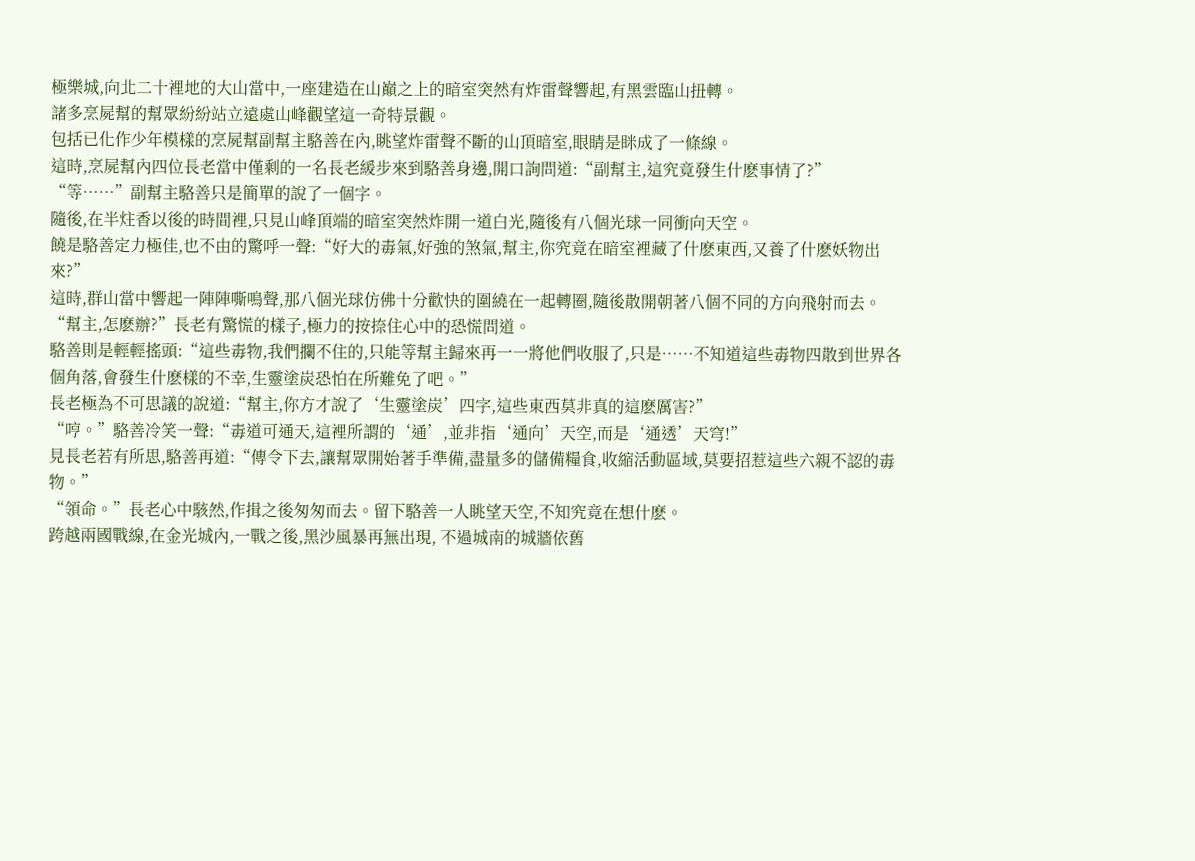極樂城,向北二十裡地的大山當中,一座建造在山巔之上的暗室突然有炸雷聲響起,有黑雲臨山扭轉。
諸多烹屍幫的幫眾紛紛站立遠處山峰觀望這一奇特景觀。
包括已化作少年模樣的烹屍幫副幫主駱善在內,眺望炸雷聲不斷的山頂暗室,眼睛是眯成了一條線。
這時,烹屍幫內四位長老當中僅剩的一名長老緩步來到駱善身邊,開口詢問道:“副幫主,這究竟發生什麽事情了?”
“等……”副幫主駱善只是簡單的說了一個字。
隨後,在半炷香以後的時間裡,只見山峰頂端的暗室突然炸開一道白光,隨後有八個光球一同衝向天空。
饒是駱善定力極佳,也不由的驚呼一聲:“好大的毒氣,好強的煞氣,幫主,你究竟在暗室裡藏了什麽東西,又養了什麽妖物出來?”
這時,群山當中響起一陣陣嘶鳴聲,那八個光球仿佛十分歡快的圍繞在一起轉圈,隨後散開朝著八個不同的方向飛射而去。
“幫主,怎麽辦?”長老有驚慌的樣子,極力的按捺住心中的恐慌問道。
駱善則是輕輕搖頭:“這些毒物,我們攔不住的,只能等幫主歸來再一一將他們收服了,只是……不知道這些毒物四散到世界各個角落,會發生什麽樣的不幸,生靈塗炭恐怕在所難免了吧。”
長老極為不可思議的說道:“幫主,你方才說了‘生靈塗炭’四字,這些東西莫非真的這麽厲害?”
“哼。”駱善冷笑一聲:“毒道可通天,這裡所謂的‘通’,並非指‘通向’天空,而是‘通透’天穹!”
見長老若有所思,駱善再道:“傳令下去,讓幫眾開始著手準備,盡量多的儲備糧食,收縮活動區域,莫要招惹這些六親不認的毒物。”
“領命。”長老心中駭然,作揖之後匆匆而去。留下駱善一人眺望天空,不知究竟在想什麽。
跨越兩國戰線,在金光城內,一戰之後,黑沙風暴再無出現, 不過城南的城牆依舊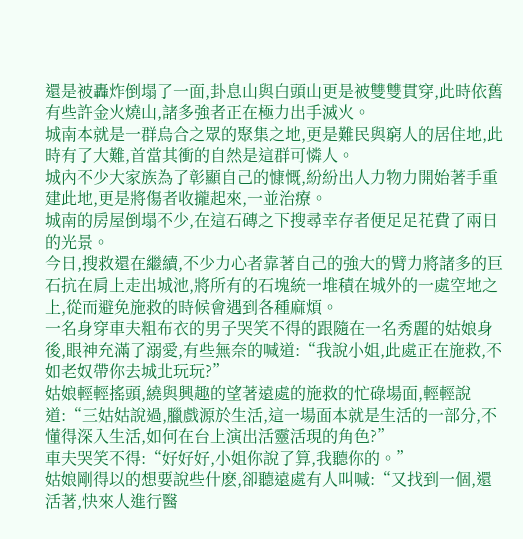還是被轟炸倒塌了一面,卦息山與白頭山更是被雙雙貫穿,此時依舊有些許金火燒山,諸多強者正在極力出手滅火。
城南本就是一群烏合之眾的聚集之地,更是難民與窮人的居住地,此時有了大難,首當其衝的自然是這群可憐人。
城內不少大家族為了彰顯自己的慷慨,紛紛出人力物力開始著手重建此地,更是將傷者收攏起來,一並治療。
城南的房屋倒塌不少,在這石磚之下搜尋幸存者便足足花費了兩日的光景。
今日,搜救還在繼續,不少力心者靠著自己的強大的臂力將諸多的巨石抗在肩上走出城池,將所有的石塊統一堆積在城外的一處空地之上,從而避免施救的時候會遇到各種麻煩。
一名身穿車夫粗布衣的男子哭笑不得的跟隨在一名秀麗的姑娘身後,眼神充滿了溺愛,有些無奈的喊道:“我說小姐,此處正在施救,不如老奴帶你去城北玩玩?”
姑娘輕輕搖頭,繞與興趣的望著遠處的施救的忙碌場面,輕輕說道:“三姑姑說過,臘戲源於生活,這一場面本就是生活的一部分,不懂得深入生活,如何在台上演出活靈活現的角色?”
車夫哭笑不得:“好好好,小姐你說了算,我聽你的。”
姑娘剛得以的想要說些什麽,卻聽遠處有人叫喊:“又找到一個,還活著,快來人進行醫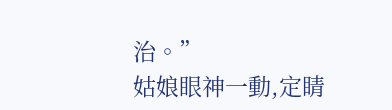治。”
姑娘眼神一動,定睛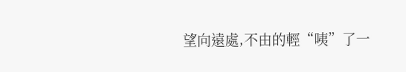望向遠處,不由的輕“咦”了一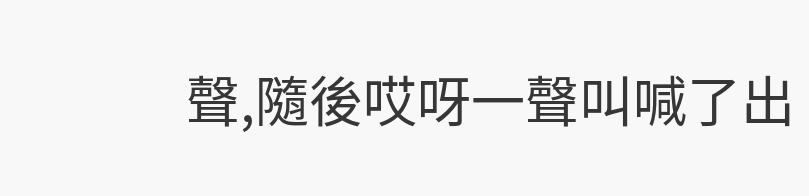聲,隨後哎呀一聲叫喊了出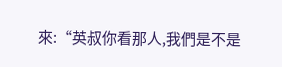來:“英叔你看那人,我們是不是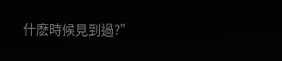什麽時候見到過?”